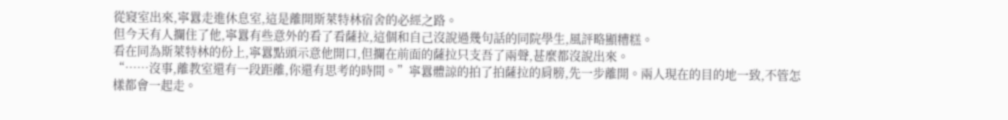從寢室出來,寧囂走進休息室,這是離開斯萊特林宿舍的必經之路。
但今天有人攔住了他,寧囂有些意外的看了看薩拉,這個和自己沒說過幾句話的同院學生,風評略顯糟糕。
看在同為斯萊特林的份上,寧囂點頭示意他開口,但攔在前面的薩拉只支吾了兩聲,甚麼都沒說出來。
“……沒事,離教室還有一段距離,你還有思考的時間。”寧囂體諒的拍了拍薩拉的肩膀,先一步離開。兩人現在的目的地一致,不管怎樣都會一起走。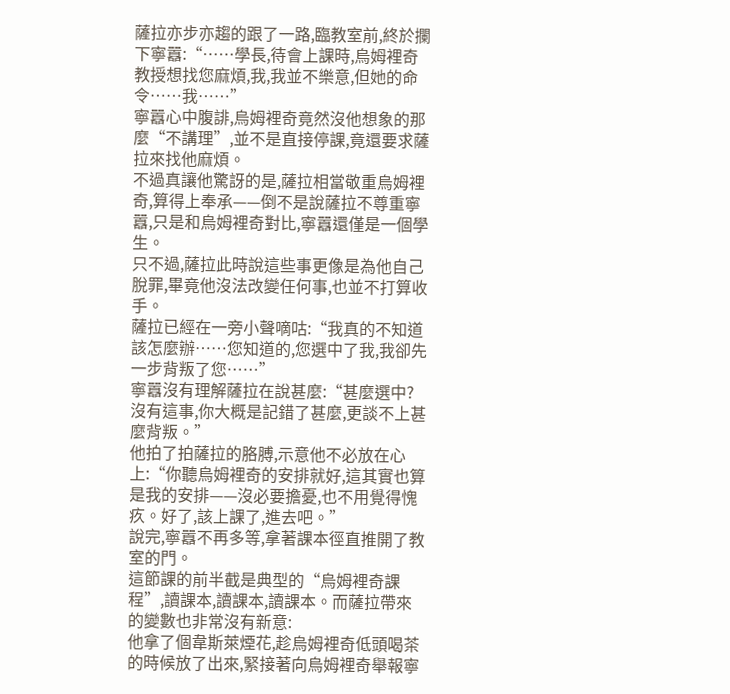薩拉亦步亦趨的跟了一路,臨教室前,終於攔下寧囂:“……學長,待會上課時,烏姆裡奇教授想找您麻煩,我,我並不樂意,但她的命令……我……”
寧囂心中腹誹,烏姆裡奇竟然沒他想象的那麼“不講理”,並不是直接停課,竟還要求薩拉來找他麻煩。
不過真讓他驚訝的是,薩拉相當敬重烏姆裡奇,算得上奉承——倒不是說薩拉不尊重寧囂,只是和烏姆裡奇對比,寧囂還僅是一個學生。
只不過,薩拉此時說這些事更像是為他自己脫罪,畢竟他沒法改變任何事,也並不打算收手。
薩拉已經在一旁小聲嘀咕:“我真的不知道該怎麼辦……您知道的,您選中了我,我卻先一步背叛了您……”
寧囂沒有理解薩拉在說甚麼:“甚麼選中?沒有這事,你大概是記錯了甚麼,更談不上甚麼背叛。”
他拍了拍薩拉的胳膊,示意他不必放在心上:“你聽烏姆裡奇的安排就好,這其實也算是我的安排——沒必要擔憂,也不用覺得愧疚。好了,該上課了,進去吧。”
說完,寧囂不再多等,拿著課本徑直推開了教室的門。
這節課的前半截是典型的“烏姆裡奇課程”,讀課本,讀課本,讀課本。而薩拉帶來的變數也非常沒有新意:
他拿了個韋斯萊煙花,趁烏姆裡奇低頭喝茶的時候放了出來,緊接著向烏姆裡奇舉報寧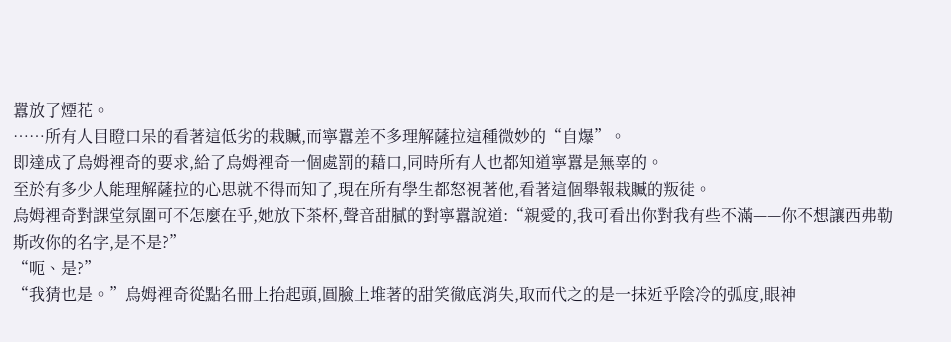囂放了煙花。
……所有人目瞪口呆的看著這低劣的栽贓,而寧囂差不多理解薩拉這種微妙的“自爆”。
即達成了烏姆裡奇的要求,給了烏姆裡奇一個處罰的藉口,同時所有人也都知道寧囂是無辜的。
至於有多少人能理解薩拉的心思就不得而知了,現在所有學生都怒視著他,看著這個舉報栽贓的叛徒。
烏姆裡奇對課堂氛圍可不怎麼在乎,她放下茶杯,聲音甜膩的對寧囂說道:“親愛的,我可看出你對我有些不滿——你不想讓西弗勒斯改你的名字,是不是?”
“呃、是?”
“我猜也是。”烏姆裡奇從點名冊上抬起頭,圓臉上堆著的甜笑徹底消失,取而代之的是一抹近乎陰冷的弧度,眼神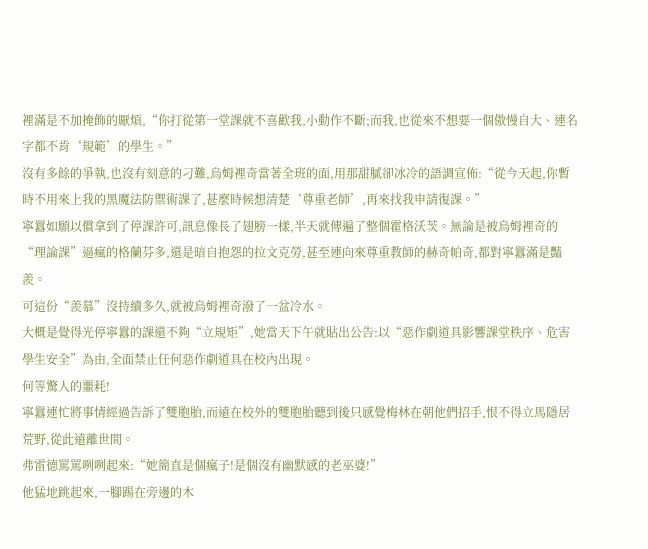裡滿是不加掩飾的厭煩,“你打從第一堂課就不喜歡我,小動作不斷;而我,也從來不想要一個傲慢自大、連名字都不肯‘規範’的學生。”
沒有多餘的爭執,也沒有刻意的刁難,烏姆裡奇當著全班的面,用那甜膩卻冰冷的語調宣佈:“從今天起,你暫時不用來上我的黑魔法防禦術課了,甚麼時候想清楚‘尊重老師’,再來找我申請復課。”
寧囂如願以償拿到了停課許可,訊息像長了翅膀一樣,半天就傳遍了整個霍格沃茨。無論是被烏姆裡奇的“理論課”逼瘋的格蘭芬多,還是暗自抱怨的拉文克勞,甚至連向來尊重教師的赫奇帕奇,都對寧囂滿是豔羨。
可這份“羨慕”沒持續多久,就被烏姆裡奇潑了一盆冷水。
大概是覺得光停寧囂的課還不夠“立規矩”,她當天下午就貼出公告:以“惡作劇道具影響課堂秩序、危害學生安全”為由,全面禁止任何惡作劇道具在校內出現。
何等驚人的噩耗!
寧囂連忙將事情經過告訴了雙胞胎,而遠在校外的雙胞胎聽到後只感覺梅林在朝他們招手,恨不得立馬隱居荒野,從此遠離世間。
弗雷德罵罵咧咧起來:“她簡直是個瘋子!是個沒有幽默感的老巫婆!”
他猛地跳起來,一腳踢在旁邊的木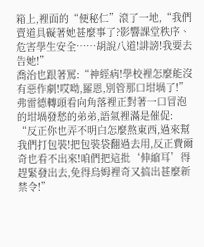箱上,裡面的“便秘仁”滾了一地,“我們賣道具礙著她甚麼事了?影響課堂秩序、危害學生安全……胡說八道!誹謗!我要去告她!”
喬治也跟著罵:“神經病!學校裡怎麼能沒有惡作劇!哎呦,羅恩,別管那口坩堝了!”
弗雷德轉頭看向角落裡正對著一口冒泡的坩堝發愁的弟弟,語氣裡滿是催促:
“反正你也弄不明白怎麼熬東西,過來幫我們打包裝!把包裝袋翻過去用,反正費爾奇也看不出來!咱們把這批‘伸縮耳’得趕緊發出去,免得烏姆裡奇又搞出甚麼新禁令!”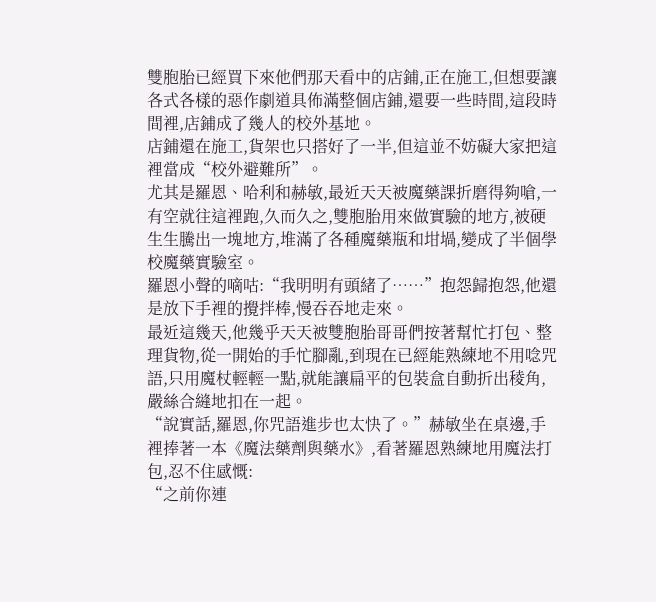雙胞胎已經買下來他們那天看中的店鋪,正在施工,但想要讓各式各樣的惡作劇道具佈滿整個店鋪,還要一些時間,這段時間裡,店鋪成了幾人的校外基地。
店鋪還在施工,貨架也只搭好了一半,但這並不妨礙大家把這裡當成“校外避難所”。
尤其是羅恩、哈利和赫敏,最近天天被魔藥課折磨得夠嗆,一有空就往這裡跑,久而久之,雙胞胎用來做實驗的地方,被硬生生騰出一塊地方,堆滿了各種魔藥瓶和坩堝,變成了半個學校魔藥實驗室。
羅恩小聲的嘀咕:“我明明有頭緒了……”抱怨歸抱怨,他還是放下手裡的攪拌棒,慢吞吞地走來。
最近這幾天,他幾乎天天被雙胞胎哥哥們按著幫忙打包、整理貨物,從一開始的手忙腳亂,到現在已經能熟練地不用唸咒語,只用魔杖輕輕一點,就能讓扁平的包裝盒自動折出稜角,嚴絲合縫地扣在一起。
“說實話,羅恩,你咒語進步也太快了。”赫敏坐在桌邊,手裡捧著一本《魔法藥劑與藥水》,看著羅恩熟練地用魔法打包,忍不住感慨:
“之前你連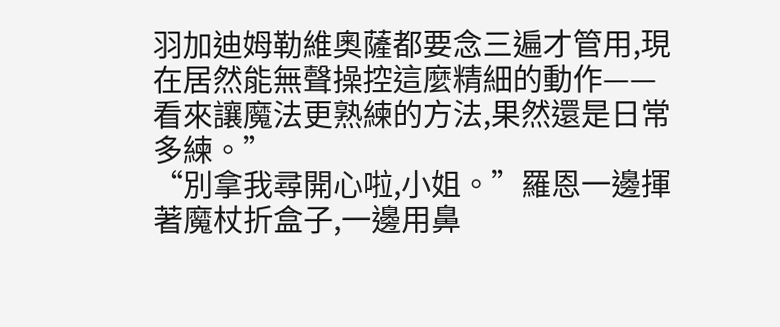羽加迪姆勒維奧薩都要念三遍才管用,現在居然能無聲操控這麼精細的動作——看來讓魔法更熟練的方法,果然還是日常多練。”
“別拿我尋開心啦,小姐。”羅恩一邊揮著魔杖折盒子,一邊用鼻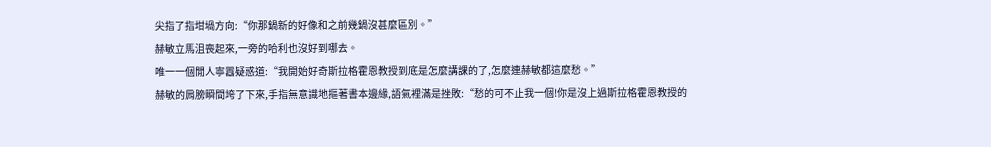尖指了指坩堝方向:“你那鍋新的好像和之前幾鍋沒甚麼區別。”
赫敏立馬沮喪起來,一旁的哈利也沒好到哪去。
唯一一個閒人寧囂疑惑道:“我開始好奇斯拉格霍恩教授到底是怎麼講課的了,怎麼連赫敏都這麼愁。”
赫敏的肩膀瞬間垮了下來,手指無意識地摳著書本邊緣,語氣裡滿是挫敗:“愁的可不止我一個!你是沒上過斯拉格霍恩教授的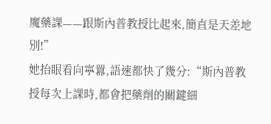魔藥課——跟斯內普教授比起來,簡直是天差地別!”
她抬眼看向寧囂,語速都快了幾分:“斯內普教授每次上課時,都會把藥劑的關鍵細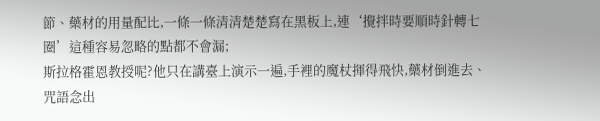節、藥材的用量配比,一條一條清清楚楚寫在黑板上,連‘攪拌時要順時針轉七圈’這種容易忽略的點都不會漏;
斯拉格霍恩教授呢?他只在講臺上演示一遍,手裡的魔杖揮得飛快,藥材倒進去、咒語念出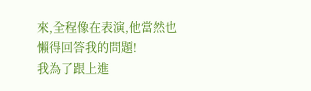來,全程像在表演,他當然也懶得回答我的問題!
我為了跟上進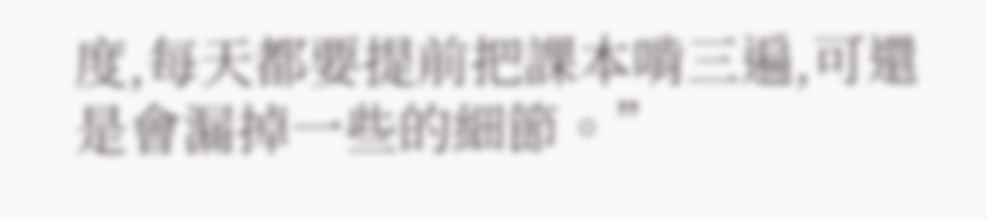度,每天都要提前把課本啃三遍,可還是會漏掉一些的細節。”